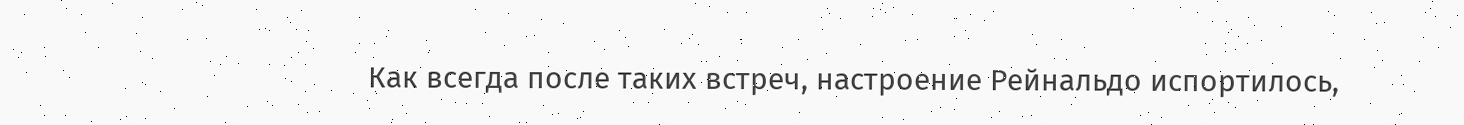Как всегда после таких встреч, настроение Рейнальдо испортилось,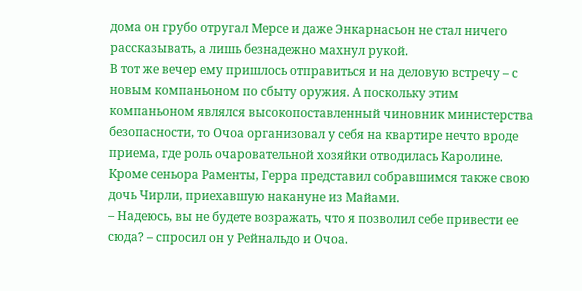дома он грубо отругал Мерсе и даже Энкарнасьон не стал ничего рассказывать, а лишь безнадежно махнул рукой.
В тот же вечер ему пришлось отправиться и на деловую встречу – с новым компаньоном по сбыту оружия. А поскольку этим компаньоном являлся высокопоставленный чиновник министерства безопасности, то Очоа организовал у себя на квартире нечто вроде приема, где роль очаровательной хозяйки отводилась Каролине.
Кроме сеньора Раменты, Герра представил собравшимся также свою дочь Чирли, приехавшую накануне из Майами.
– Надеюсь, вы не будете возражать, что я позволил себе привести ее сюда? – спросил он у Рейнальдо и Очоа.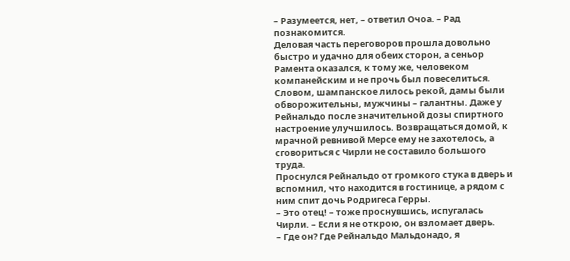– Разумеется, нет, – ответил Очоа. – Рад познакомится.
Деловая часть переговоров прошла довольно быстро и удачно для обеих сторон, а сеньор Рамента оказался, к тому же, человеком компанейским и не прочь был повеселиться. Словом, шампанское лилось рекой, дамы были обворожительны, мужчины – галантны. Даже у Рейнальдо после значительной дозы спиртного настроение улучшилось. Возвращаться домой, к мрачной ревнивой Мерсе ему не захотелось, а сговориться с Чирли не составило большого труда.
Проснулся Рейнальдо от громкого стука в дверь и вспомнил, что находится в гостинице, а рядом с ним спит дочь Родригеса Герры.
– Это отец! – тоже проснувшись, испугалась Чирли. – Если я не открою, он взломает дверь.
– Где он? Где Рейнальдо Мальдонадо, я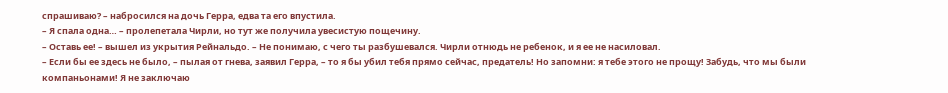спрашиваю? – набросился на дочь Герра, едва та его впустила.
– Я спала одна… – пролепетала Чирли, но тут же получила увесистую пощечину.
– Оставь ее! – вышел из укрытия Рейнальдо. – Не понимаю, с чего ты разбушевался. Чирли отнюдь не ребенок, и я ее не насиловал.
– Если бы ее здесь не было, – пылая от гнева, заявил Герра, – то я бы убил тебя прямо сейчас, предатель! Но запомни: я тебе этого не прощу! Забудь, что мы были компаньонами! Я не заключаю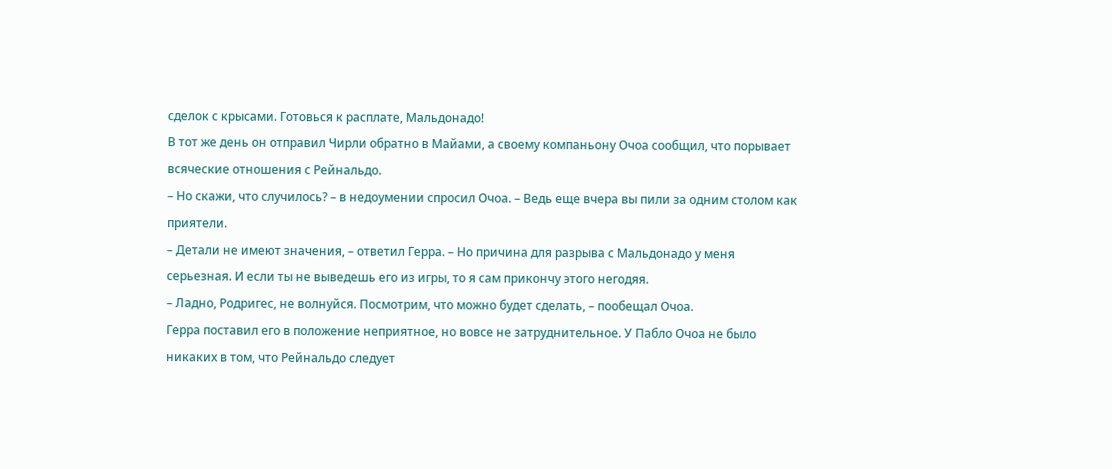сделок с крысами. Готовься к расплате, Мальдонадо!
В тот же день он отправил Чирли обратно в Майами, а своему компаньону Очоа сообщил, что порывает всяческие отношения с Рейнальдо.
– Но скажи, что случилось? – в недоумении спросил Очоа. – Ведь еще вчера вы пили за одним столом как приятели.
– Детали не имеют значения, – ответил Герра. – Но причина для разрыва с Мальдонадо у меня серьезная. И если ты не выведешь его из игры, то я сам прикончу этого негодяя.
– Ладно, Родригес, не волнуйся. Посмотрим, что можно будет сделать, – пообещал Очоа.
Герра поставил его в положение неприятное, но вовсе не затруднительное. У Пабло Очоа не было никаких в том, что Рейнальдо следует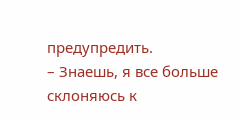предупредить.
– Знаешь, я все больше склоняюсь к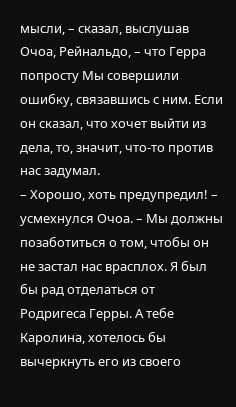мысли, – сказал, выслушав Очоа, Рейнальдо, – что Герра попросту Мы совершили ошибку, связавшись с ним. Если он сказал, что хочет выйти из дела, то, значит, что-то против нас задумал.
– Хорошо, хоть предупредил! – усмехнулся Очоа. – Мы должны позаботиться о том, чтобы он не застал нас врасплох. Я был бы рад отделаться от Родригеса Герры. А тебе Каролина, хотелось бы вычеркнуть его из своего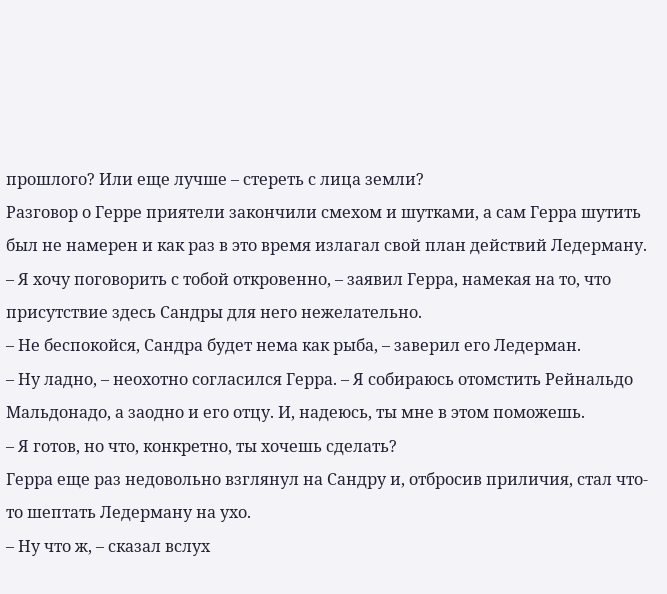прошлого? Или еще лучше – стереть с лица земли?
Разговор о Герре приятели закончили смехом и шутками, а сам Герра шутить был не намерен и как раз в это время излагал свой план действий Ледерману.
– Я хочу поговорить с тобой откровенно, – заявил Герра, намекая на то, что присутствие здесь Сандры для него нежелательно.
– Не беспокойся, Сандра будет нема как рыба, – заверил его Ледерман.
– Ну ладно, – неохотно согласился Герра. – Я собираюсь отомстить Рейнальдо Мальдонадо, а заодно и его отцу. И, надеюсь, ты мне в этом поможешь.
– Я готов, но что, конкретно, ты хочешь сделать?
Герра еще раз недовольно взглянул на Сандру и, отбросив приличия, стал что-то шептать Ледерману на ухо.
– Ну что ж, – сказал вслух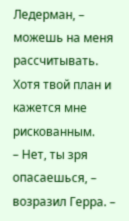Ледерман, – можешь на меня рассчитывать. Хотя твой план и кажется мне рискованным.
– Нет, ты зря опасаешься, – возразил Герра. –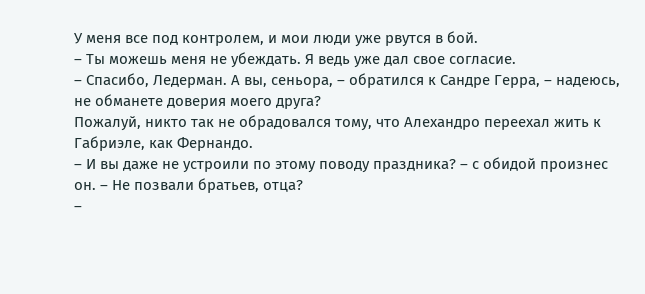У меня все под контролем, и мои люди уже рвутся в бой.
– Ты можешь меня не убеждать. Я ведь уже дал свое согласие.
– Спасибо, Ледерман. А вы, сеньора, – обратился к Сандре Герра, – надеюсь, не обманете доверия моего друга?
Пожалуй, никто так не обрадовался тому, что Алехандро переехал жить к Габриэле, как Фернандо.
– И вы даже не устроили по этому поводу праздника? – с обидой произнес он. – Не позвали братьев, отца?
–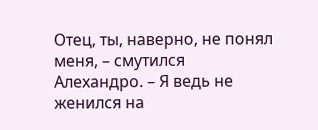Отец, ты, наверно, не понял меня, – смутился Алехандро. – Я ведь не женился на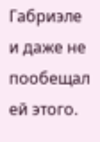Габриэле и даже не пообещал ей этого.